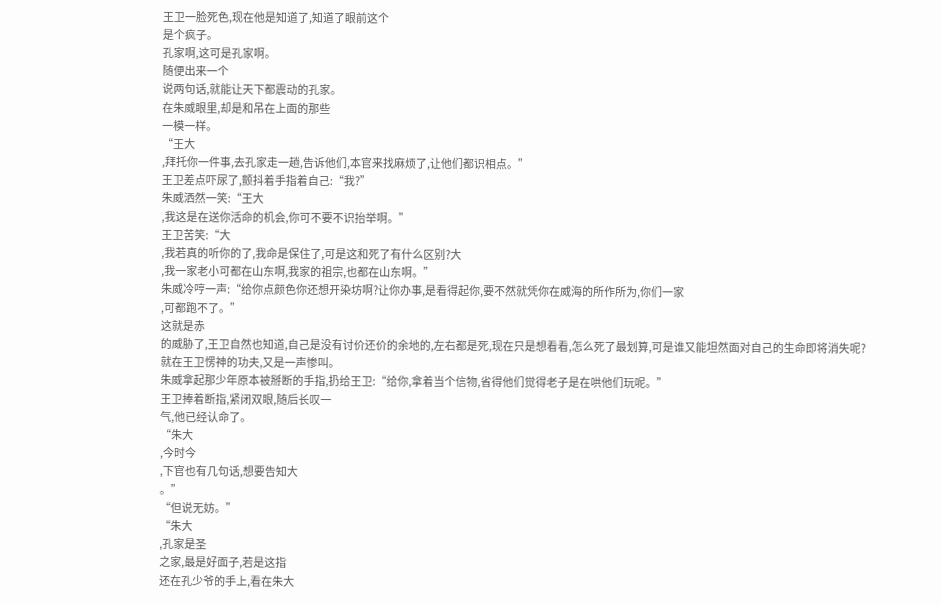王卫一脸死色,现在他是知道了,知道了眼前这个
是个疯子。
孔家啊,这可是孔家啊。
随便出来一个
说两句话,就能让天下都震动的孔家。
在朱威眼里,却是和吊在上面的那些
一模一样。
“王大
,拜托你一件事,去孔家走一趟,告诉他们,本官来找麻烦了,让他们都识相点。”
王卫差点吓尿了,颤抖着手指着自己:“我?”
朱威洒然一笑:“王大
,我这是在送你活命的机会,你可不要不识抬举啊。”
王卫苦笑:“大
,我若真的听你的了,我命是保住了,可是这和死了有什么区别?大
,我一家老小可都在山东啊,我家的祖宗,也都在山东啊。”
朱威冷哼一声:“给你点颜色你还想开染坊啊?让你办事,是看得起你,要不然就凭你在威海的所作所为,你们一家
,可都跑不了。”
这就是赤
的威胁了,王卫自然也知道,自己是没有讨价还价的余地的,左右都是死,现在只是想看看,怎么死了最划算,可是谁又能坦然面对自己的生命即将消失呢?
就在王卫愣神的功夫,又是一声惨叫。
朱威拿起那少年原本被掰断的手指,扔给王卫:“给你,拿着当个信物,省得他们觉得老子是在哄他们玩呢。”
王卫捧着断指,紧闭双眼,随后长叹一
气,他已经认命了。
“朱大
,今时今
,下官也有几句话,想要告知大
。”
“但说无妨。”
“朱大
,孔家是圣
之家,最是好面子,若是这指
还在孔少爷的手上,看在朱大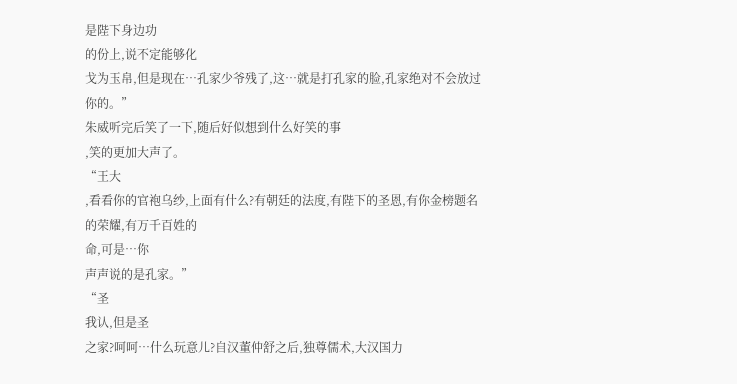是陛下身边功
的份上,说不定能够化
戈为玉帛,但是现在…孔家少爷残了,这…就是打孔家的脸,孔家绝对不会放过你的。”
朱威听完后笑了一下,随后好似想到什么好笑的事
,笑的更加大声了。
“王大
,看看你的官袍乌纱,上面有什么?有朝廷的法度,有陛下的圣恩,有你金榜题名的荣耀,有万千百姓的
命,可是…你
声声说的是孔家。”
“圣
我认,但是圣
之家?呵呵…什么玩意儿?自汉董仲舒之后,独尊儒术,大汉国力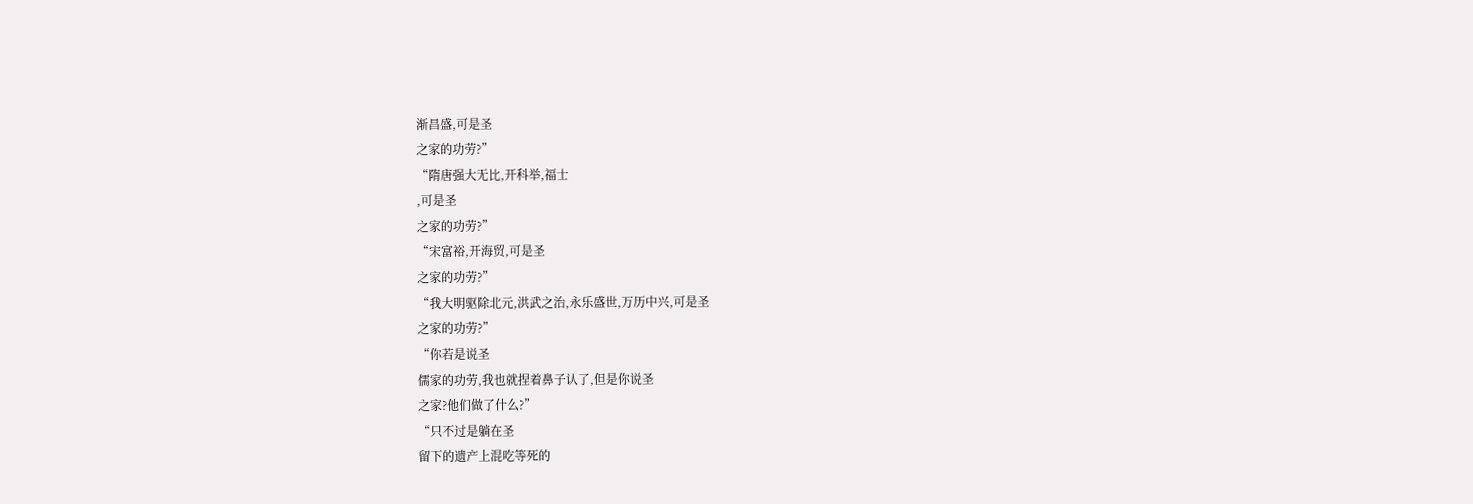渐昌盛,可是圣
之家的功劳?”
“隋唐强大无比,开科举,福士
,可是圣
之家的功劳?”
“宋富裕,开海贸,可是圣
之家的功劳?”
“我大明驱除北元,洪武之治,永乐盛世,万历中兴,可是圣
之家的功劳?”
“你若是说圣
儒家的功劳,我也就捏着鼻子认了,但是你说圣
之家?他们做了什么?”
“只不过是躺在圣
留下的遗产上混吃等死的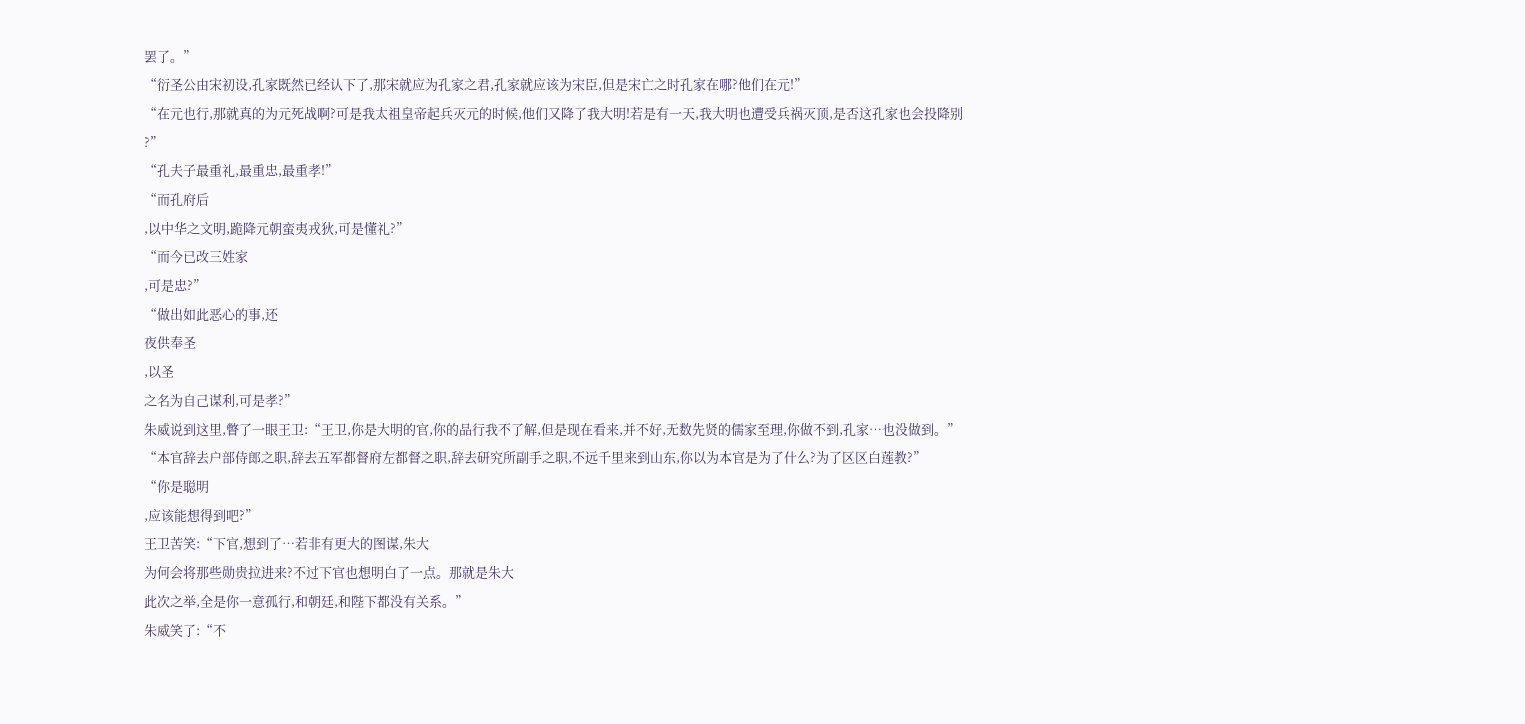罢了。”
“衍圣公由宋初设,孔家既然已经认下了,那宋就应为孔家之君,孔家就应该为宋臣,但是宋亡之时孔家在哪?他们在元!”
“在元也行,那就真的为元死战啊?可是我太祖皇帝起兵灭元的时候,他们又降了我大明!若是有一天,我大明也遭受兵祸灭顶,是否这孔家也会投降别
?”
“孔夫子最重礼,最重忠,最重孝!”
“而孔府后
,以中华之文明,跪降元朝蛮夷戎狄,可是懂礼?”
“而今已改三姓家
,可是忠?”
“做出如此恶心的事,还
夜供奉圣
,以圣
之名为自己谋利,可是孝?”
朱威说到这里,瞥了一眼王卫:“王卫,你是大明的官,你的品行我不了解,但是现在看来,并不好,无数先贤的儒家至理,你做不到,孔家…也没做到。”
“本官辞去户部侍郎之职,辞去五军都督府左都督之职,辞去研究所副手之职,不远千里来到山东,你以为本官是为了什么?为了区区白莲教?”
“你是聪明
,应该能想得到吧?”
王卫苦笑:“下官,想到了…若非有更大的图谋,朱大
为何会将那些勋贵拉进来?不过下官也想明白了一点。那就是朱大
此次之举,全是你一意孤行,和朝廷,和陛下都没有关系。”
朱威笑了:“不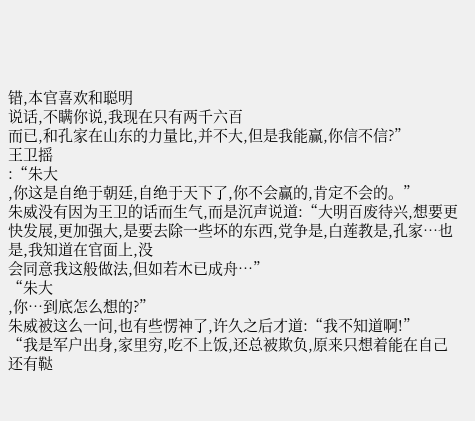错,本官喜欢和聪明
说话,不瞒你说,我现在只有两千六百
而已,和孔家在山东的力量比,并不大,但是我能赢,你信不信?”
王卫摇
:“朱大
,你这是自绝于朝廷,自绝于天下了,你不会赢的,肯定不会的。”
朱威没有因为王卫的话而生气,而是沉声说道:“大明百废待兴,想要更快发展,更加强大,是要去除一些坏的东西,党争是,白莲教是,孔家…也是,我知道在官面上,没
会同意我这般做法,但如若木已成舟…”
“朱大
,你…到底怎么想的?”
朱威被这么一问,也有些愣神了,许久之后才道:“我不知道啊!”
“我是军户出身,家里穷,吃不上饭,还总被欺负,原来只想着能在自己
还有鞑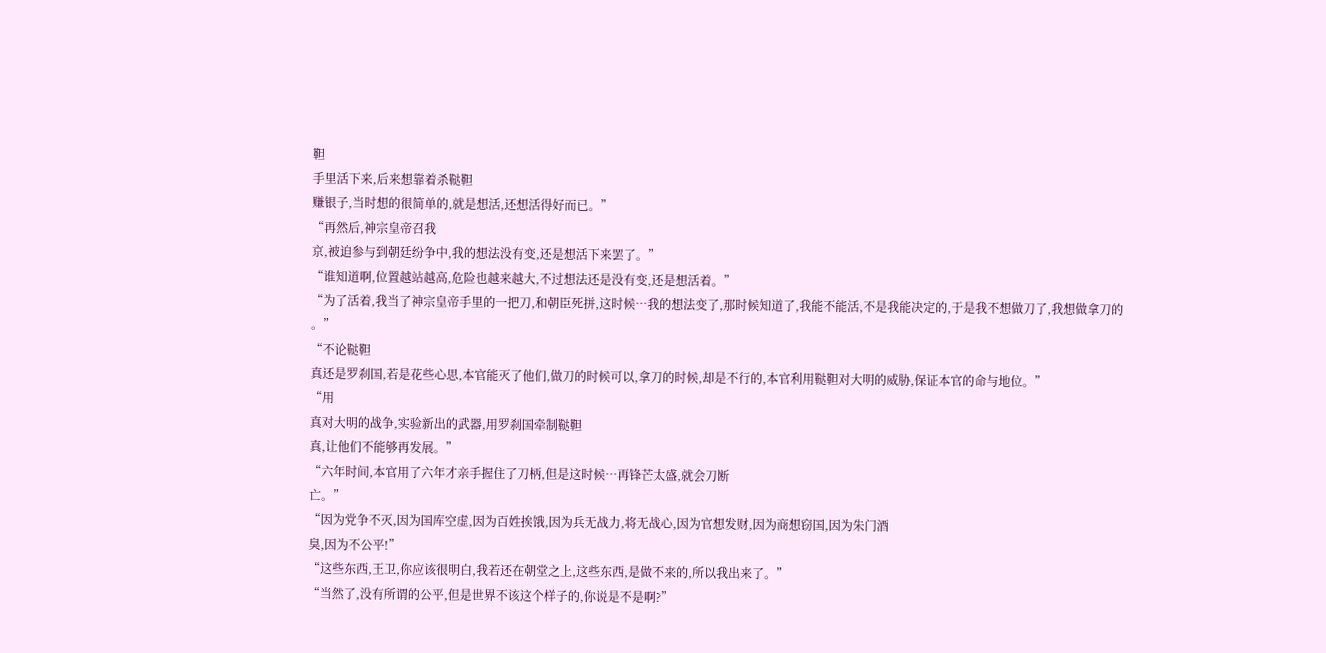靼
手里活下来,后来想靠着杀鞑靼
赚银子,当时想的很简单的,就是想活,还想活得好而已。”
“再然后,神宗皇帝召我
京,被迫参与到朝廷纷争中,我的想法没有变,还是想活下来罢了。”
“谁知道啊,位置越站越高,危险也越来越大,不过想法还是没有变,还是想活着。”
“为了活着,我当了神宗皇帝手里的一把刀,和朝臣死拼,这时候…我的想法变了,那时候知道了,我能不能活,不是我能决定的,于是我不想做刀了,我想做拿刀的
。”
“不论鞑靼
真还是罗刹国,若是花些心思,本官能灭了他们,做刀的时候可以,拿刀的时候,却是不行的,本官利用鞑靼对大明的威胁,保证本官的命与地位。”
“用
真对大明的战争,实验新出的武器,用罗刹国牵制鞑靼
真,让他们不能够再发展。”
“六年时间,本官用了六年才亲手握住了刀柄,但是这时候…再锋芒太盛,就会刀断
亡。”
“因为党争不灭,因为国库空虚,因为百姓挨饿,因为兵无战力,将无战心,因为官想发财,因为商想窃国,因为朱门酒
臭,因为不公平!”
“这些东西,王卫,你应该很明白,我若还在朝堂之上,这些东西,是做不来的,所以我出来了。”
“当然了,没有所谓的公平,但是世界不该这个样子的,你说是不是啊?”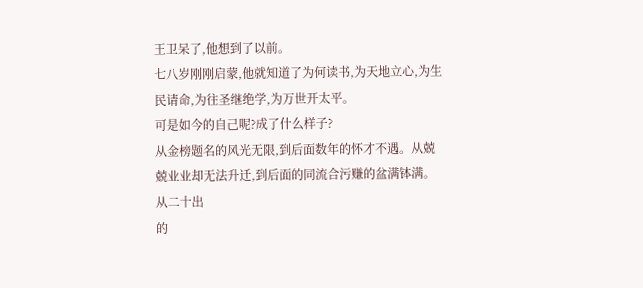王卫呆了,他想到了以前。
七八岁刚刚启蒙,他就知道了为何读书,为天地立心,为生民请命,为往圣继绝学,为万世开太平。
可是如今的自己呢?成了什么样子?
从金榜题名的风光无限,到后面数年的怀才不遇。从兢兢业业却无法升迁,到后面的同流合污赚的盆满钵满。
从二十出
的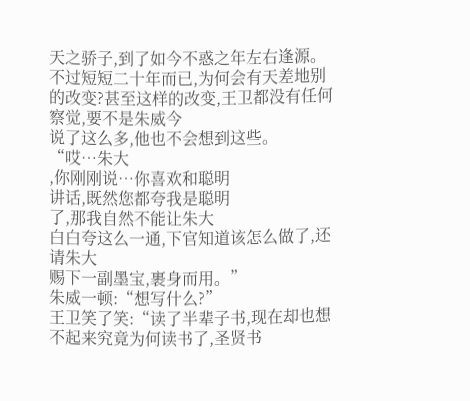天之骄子,到了如今不惑之年左右逢源。
不过短短二十年而已,为何会有天差地别的改变?甚至这样的改变,王卫都没有任何察觉,要不是朱威今
说了这么多,他也不会想到这些。
“哎…朱大
,你刚刚说…你喜欢和聪明
讲话,既然您都夸我是聪明
了,那我自然不能让朱大
白白夸这么一通,下官知道该怎么做了,还请朱大
赐下一副墨宝,裹身而用。”
朱威一顿:“想写什么?”
王卫笑了笑:“读了半辈子书,现在却也想不起来究竟为何读书了,圣贤书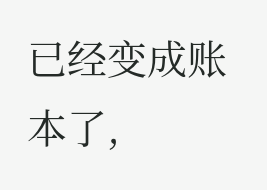已经变成账本了,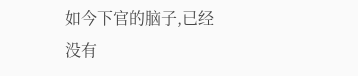如今下官的脑子,已经没有